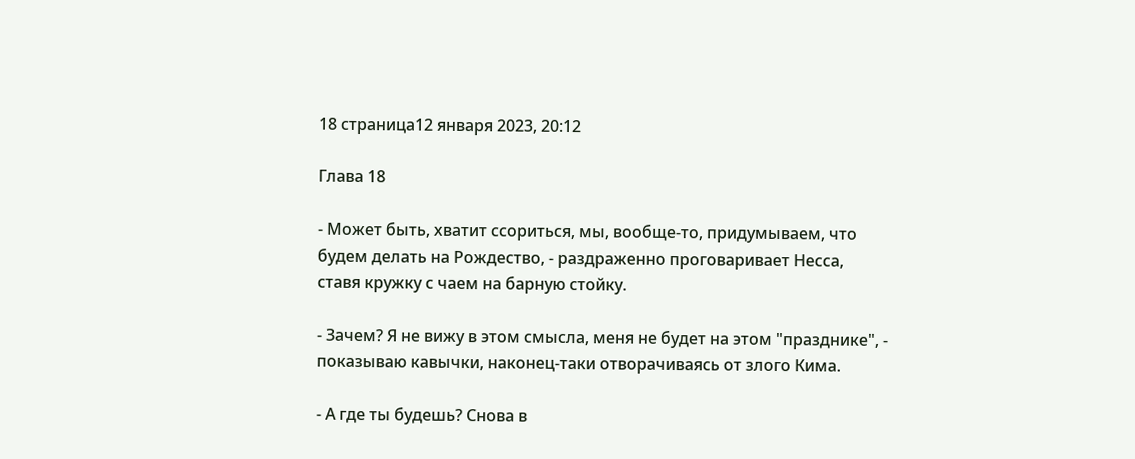18 страница12 января 2023, 20:12

Глава 18

- Может быть, хватит ссориться, мы, вообще-то, придумываем, что будем делать на Рождество, - раздраженно проговаривает Несса, ставя кружку с чаем на барную стойку.

- Зачем? Я не вижу в этом смысла, меня не будет на этом "празднике", - показываю кавычки, наконец-таки отворачиваясь от злого Кима.

- А где ты будешь? Снова в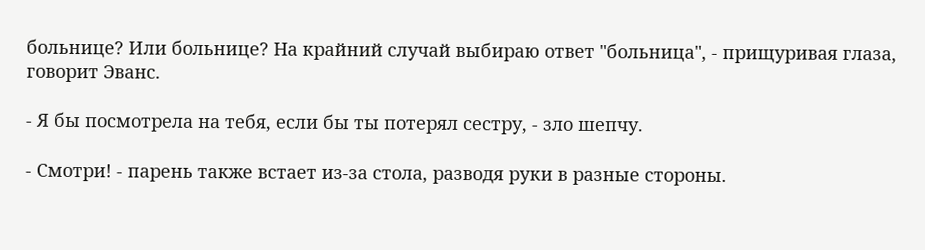больнице? Или больнице? На крайний случай выбираю ответ "больница", - прищуривая глаза, говорит Эванс.

- Я бы посмотрела на тебя, если бы ты потерял сестру, - зло шепчу.

- Смотри! - парень также встает из-за стола, разводя руки в разные стороны.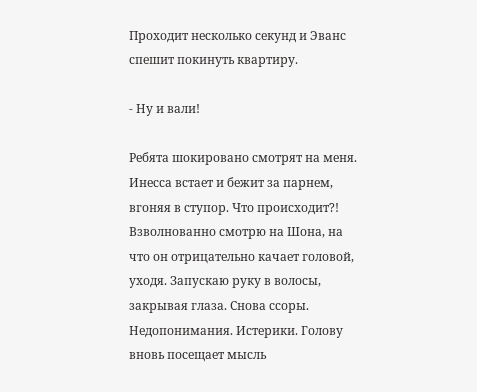Проходит несколько секунд и Эванс спешит покинуть квартиру.

- Ну и вали!

Ребята шокировано смотрят на меня. Инесса встает и бежит за парнем, вгоняя в ступор. Что происходит?! Взволнованно смотрю на Шона, на что он отрицательно качает головой, уходя. Запускаю руку в волосы, закрывая глаза. Снова ссоры. Недопонимания. Истерики. Голову вновь посещает мысль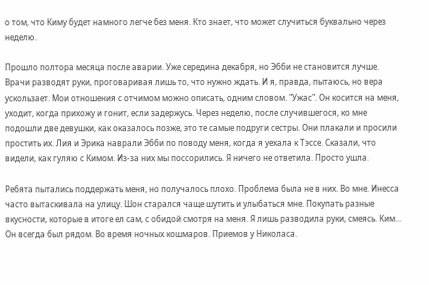о том, что Киму будет намного легче без меня. Кто знает, что может случиться буквально через неделю.

Прошло полтора месяца после аварии. Уже середина декабря, но Эбби не становится лучше. Врачи разводят руки, проговаривая лишь то, что нужно ждать. И я, правда, пытаюсь, но вера ускользает. Мои отношения с отчимом можно описать, одним словом. "Ужас". Он косится на меня, уходит, когда прихожу и гонит, если задержусь. Через неделю, после случившегося, ко мне подошли две девушки, как оказалось позже, это те самые подруги сестры. Они плакали и просили простить их. Лия и Эрика наврали Эбби по поводу меня, когда я уехала к Тэссе. Сказали, что видели, как гуляю с Кимом. Из-за них мы поссорились. Я ничего не ответила. Просто ушла.

Ребята пытались поддержать меня, но получалось плохо. Проблема была не в них. Во мне. Инесса часто вытаскивала на улицу. Шон старался чаще шутить и улыбаться мне. Покупать разные вкусности, которые в итоге ел сам, с обидой смотря на меня. Я лишь разводила руки, смеясь. Ким... Он всегда был рядом. Во время ночных кошмаров. Приемов у Николаса.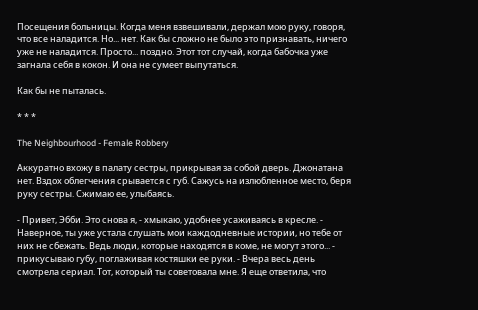Посещения больницы. Когда меня взвешивали, держал мою руку, говоря, что все наладится. Но... нет. Как бы сложно не было это признавать, ничего уже не наладится. Просто... поздно. Этот тот случай, когда бабочка уже загнала себя в кокон. И она не сумеет выпутаться.

Как бы не пыталась.

* * *

The Neighbourhood - Female Robbery

Аккуратно вхожу в палату сестры, прикрывая за собой дверь. Джонатана нет. Вздох облегчения срывается с губ. Сажусь на излюбленное место, беря руку сестры. Сжимаю ее, улыбаясь.

- Привет, Эбби. Это снова я, - хмыкаю, удобнее усаживаясь в кресле. - Наверное, ты уже устала слушать мои каждодневные истории, но тебе от них не сбежать. Ведь люди, которые находятся в коме, не могут этого... - прикусываю губу, поглаживая костяшки ее руки. - Вчера весь день смотрела сериал. Тот, который ты советовала мне. Я еще ответила, что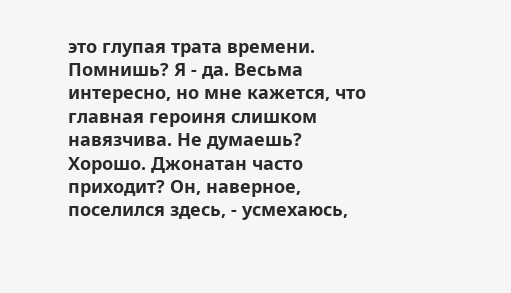это глупая трата времени. Помнишь? Я - да. Весьма интересно, но мне кажется, что главная героиня слишком навязчива. Не думаешь? Хорошо. Джонатан часто приходит? Он, наверное, поселился здесь, - усмехаюсь,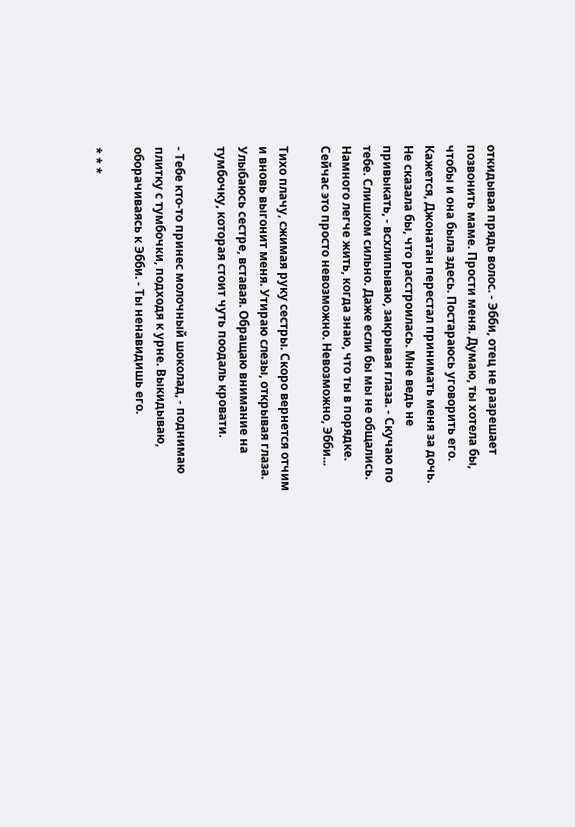откидывая прядь волос. - Эбби, отец не разрешает позвонить маме. Прости меня. Думаю, ты хотела бы, чтобы и она была здесь. Постараюсь уговорить его. Кажется, Джонатан перестал принимать меня за дочь. Не сказала бы, что расстроилась. Мне ведь не привыкать, - всхлипываю, закрывая глаза. - Скучаю по тебе. Слишком сильно. Даже если бы мы не общались. Намного легче жить, когда знаю, что ты в порядке. Сейчас это просто невозможно. Невозможно, Эбби...

Тихо плачу, сжимая руку сестры. Скоро вернется отчим и вновь выгонит меня. Утираю слезы, открывая глаза. Улыбаюсь сестре, вставая. Обращаю внимание на тумбочку, которая стоит чуть поодаль кровати.

- Тебе кто-то принес молочный шоколад, - поднимаю плитку с тумбочки, подходя к урне. Выкидываю, оборачиваясь к Эбби. - Ты ненавидишь его.

* * *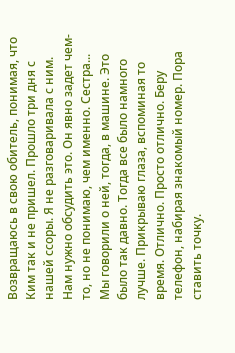Возвращаюсь в свою обитель, понимая, что Ким так и не пришел. Прошло три дня с нашей ссоры. Я не разговаривала с ним. Нам нужно обсудить это. Он явно задет чем-то, но не понимаю, чем именно. Сестра... Мы говорили о ней, тогда, в машине. Это было так давно. Тогда все было намного лучше. Прикрываю глаза, вспоминая то время. Отлично. Просто отлично. Беру телефон, набирая знакомый номер. Пора ставить точку.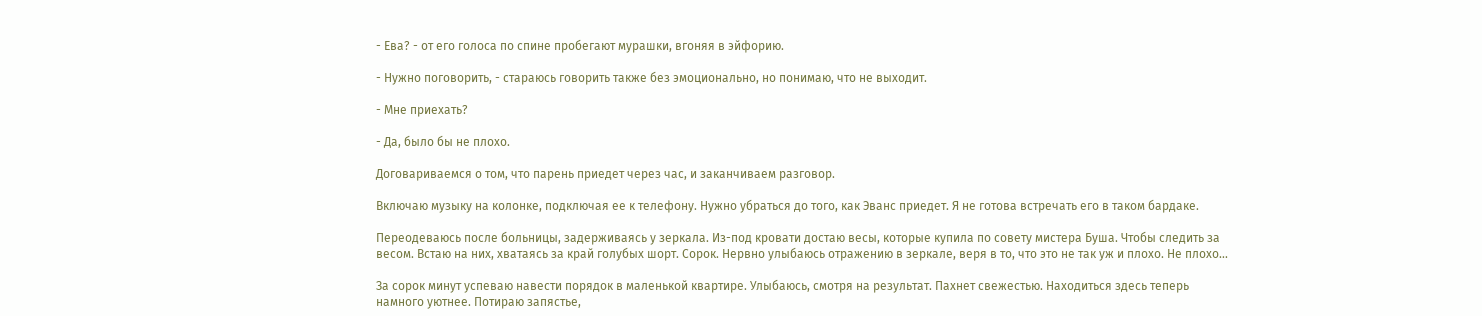- Ева? - от его голоса по спине пробегают мурашки, вгоняя в эйфорию.

- Нужно поговорить, - стараюсь говорить также без эмоционально, но понимаю, что не выходит.

- Мне приехать?

- Да, было бы не плохо.

Договариваемся о том, что парень приедет через час, и заканчиваем разговор.

Включаю музыку на колонке, подключая ее к телефону. Нужно убраться до того, как Эванс приедет. Я не готова встречать его в таком бардаке.

Переодеваюсь после больницы, задерживаясь у зеркала. Из-под кровати достаю весы, которые купила по совету мистера Буша. Чтобы следить за весом. Встаю на них, хватаясь за край голубых шорт. Сорок. Нервно улыбаюсь отражению в зеркале, веря в то, что это не так уж и плохо. Не плохо...

За сорок минут успеваю навести порядок в маленькой квартире. Улыбаюсь, смотря на результат. Пахнет свежестью. Находиться здесь теперь намного уютнее. Потираю запястье,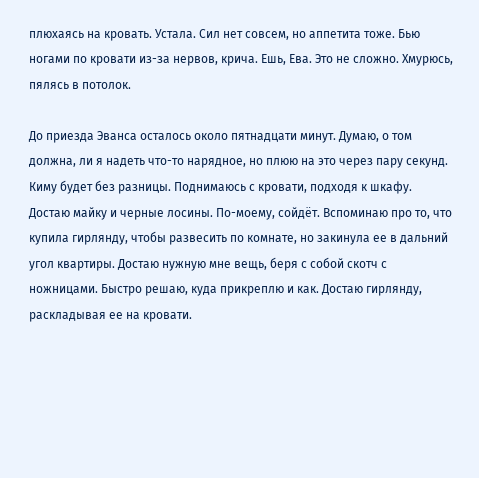плюхаясь на кровать. Устала. Сил нет совсем, но аппетита тоже. Бью ногами по кровати из-за нервов, крича. Ешь, Ева. Это не сложно. Хмурюсь, пялясь в потолок.

До приезда Эванса осталось около пятнадцати минут. Думаю, о том должна, ли я надеть что-то нарядное, но плюю на это через пару секунд. Киму будет без разницы. Поднимаюсь с кровати, подходя к шкафу. Достаю майку и черные лосины. По-моему, сойдёт. Вспоминаю про то, что купила гирлянду, чтобы развесить по комнате, но закинула ее в дальний угол квартиры. Достаю нужную мне вещь, беря с собой скотч с ножницами. Быстро решаю, куда прикреплю и как. Достаю гирлянду, раскладывая ее на кровати.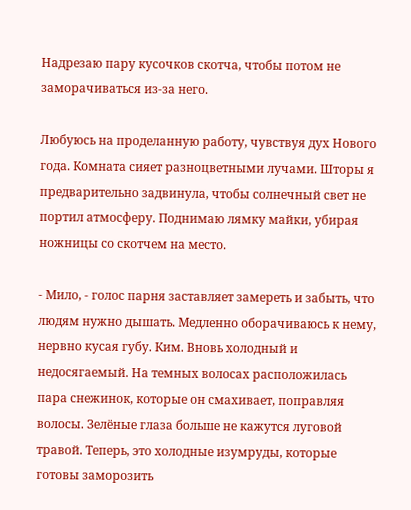Надрезаю пару кусочков скотча, чтобы потом не заморачиваться из-за него.

Любуюсь на проделанную работу, чувствуя дух Нового года. Комната сияет разноцветными лучами. Шторы я предварительно задвинула, чтобы солнечный свет не портил атмосферу. Поднимаю лямку майки, убирая ножницы со скотчем на место.

- Мило, - голос парня заставляет замереть и забыть, что людям нужно дышать. Медленно оборачиваюсь к нему, нервно кусая губу. Ким. Вновь холодный и недосягаемый. На темных волосах расположилась пара снежинок, которые он смахивает, поправляя волосы. Зелёные глаза больше не кажутся луговой травой. Теперь, это холодные изумруды, которые готовы заморозить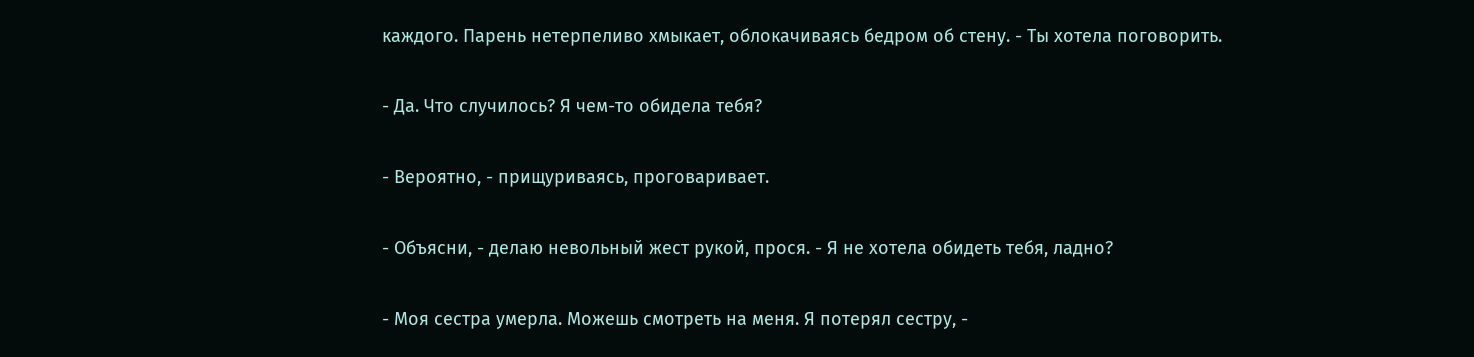каждого. Парень нетерпеливо хмыкает, облокачиваясь бедром об стену. - Ты хотела поговорить.

- Да. Что случилось? Я чем-то обидела тебя?

- Вероятно, - прищуриваясь, проговаривает.

- Объясни, - делаю невольный жест рукой, прося. - Я не хотела обидеть тебя, ладно?

- Моя сестра умерла. Можешь смотреть на меня. Я потерял сестру, -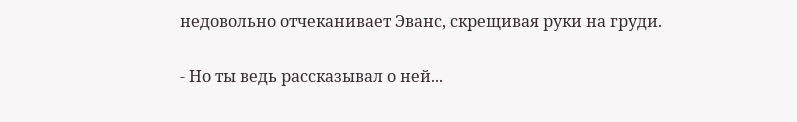недовольно отчеканивает Эванс, скрещивая руки на груди.

- Но ты ведь рассказывал о ней...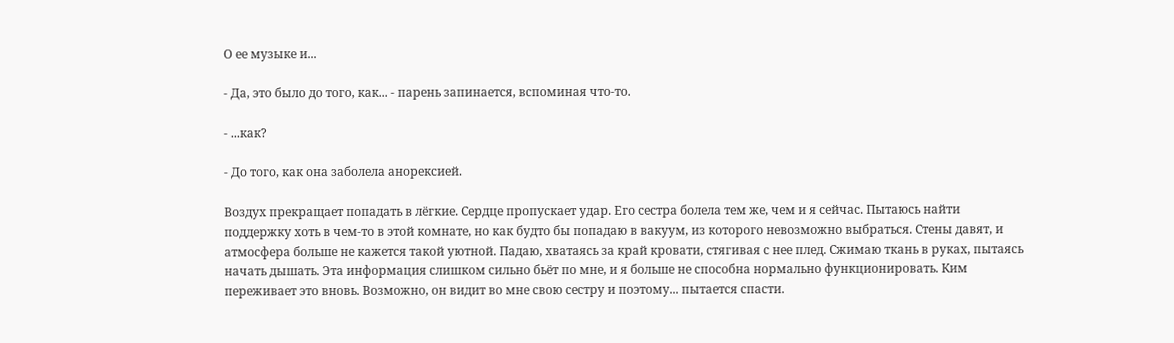О ее музыке и...

- Да, это было до того, как... - парень запинается, вспоминая что-то.

- ...как?

- До того, как она заболела анорексией.

Воздух прекращает попадать в лёгкие. Сердце пропускает удар. Его сестра болела тем же, чем и я сейчас. Пытаюсь найти поддержку хоть в чем-то в этой комнате, но как будто бы попадаю в вакуум, из которого невозможно выбраться. Стены давят, и атмосфера больше не кажется такой уютной. Падаю, хватаясь за край кровати, стягивая с нее плед. Сжимаю ткань в руках, пытаясь начать дышать. Эта информация слишком сильно бьёт по мне, и я больше не способна нормально функционировать. Ким переживает это вновь. Возможно, он видит во мне свою сестру и поэтому... пытается спасти.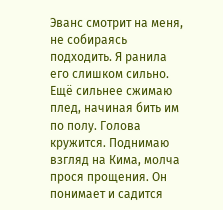Эванс смотрит на меня, не собираясь подходить. Я ранила его слишком сильно. Ещё сильнее сжимаю плед, начиная бить им по полу. Голова кружится. Поднимаю взгляд на Кима, молча прося прощения. Он понимает и садится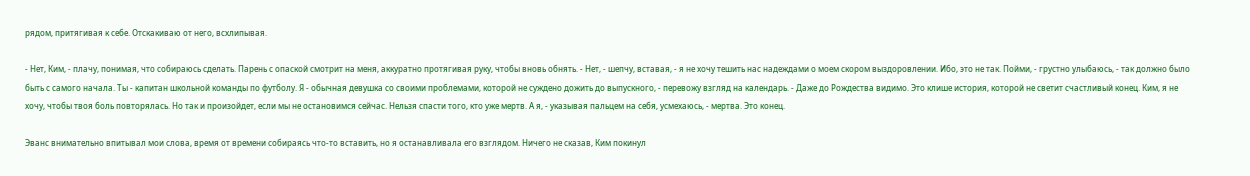рядом, притягивая к себе. Отскакиваю от него, всхлипывая.

- Нет, Ким, - плачу, понимая, что собираюсь сделать. Парень с опаской смотрит на меня, аккуратно протягивая руку, чтобы вновь обнять. - Нет, - шепчу, вставая, - я не хочу тешить нас надеждами о моем скором выздоровлении. Ибо, это не так. Пойми, - грустно улыбаюсь, - так должно было быть с самого начала. Ты - капитан школьной команды по футболу. Я - обычная девушка со своими проблемами, которой не суждено дожить до выпускного, - перевожу взгляд на календарь. - Даже до Рождества видимо. Это клише история, которой не светит счастливый конец. Ким, я не хочу, чтобы твоя боль повторялась. Но так и произойдет, если мы не остановимся сейчас. Нельзя спасти того, кто уже мертв. А я, - указывая пальцем на себя, усмехаюсь, - мертва. Это конец.

Эванс внимательно впитывал мои слова, время от времени собираясь что-то вставить, но я останавливала его взглядом. Ничего не сказав, Ким покинул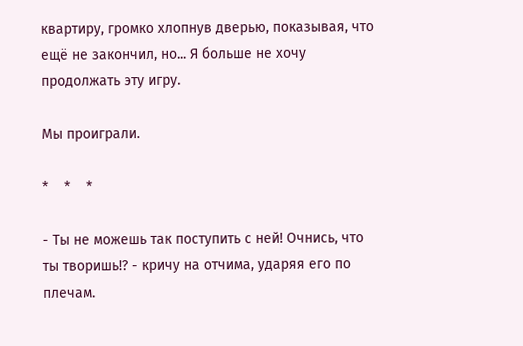квартиру, громко хлопнув дверью, показывая, что ещё не закончил, но... Я больше не хочу продолжать эту игру.

Мы проиграли.

*    *    *

- Ты не можешь так поступить с ней! Очнись, что ты творишь!? - кричу на отчима, ударяя его по плечам.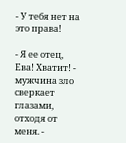- У тебя нет на это права!

- Я ее отец, Ева! Хватит! - мужчина зло сверкает глазами, отходя от меня. -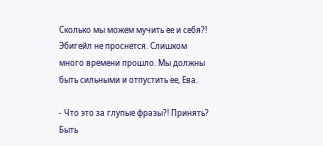Сколько мы можем мучить ее и себя?! Эбигейл не проснется. Слишком много времени прошло. Мы должны быть сильными и отпустить ее, Ева.

- Что это за глупые фразы?! Принять? Быть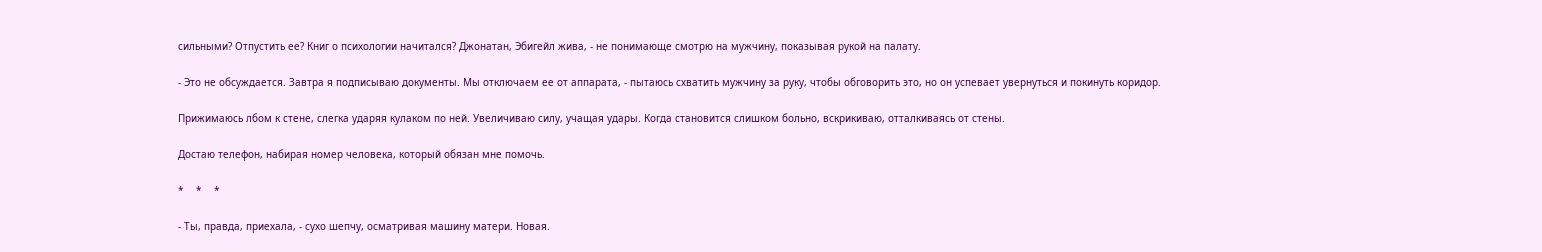сильными? Отпустить ее? Книг о психологии начитался? Джонатан, Эбигейл жива, - не понимающе смотрю на мужчину, показывая рукой на палату.

- Это не обсуждается. Завтра я подписываю документы. Мы отключаем ее от аппарата, - пытаюсь схватить мужчину за руку, чтобы обговорить это, но он успевает увернуться и покинуть коридор.

Прижимаюсь лбом к стене, слегка ударяя кулаком по ней. Увеличиваю силу, учащая удары. Когда становится слишком больно, вскрикиваю, отталкиваясь от стены.

Достаю телефон, набирая номер человека, который обязан мне помочь.

*    *    *

- Ты, правда, приехала, - сухо шепчу, осматривая машину матери. Новая.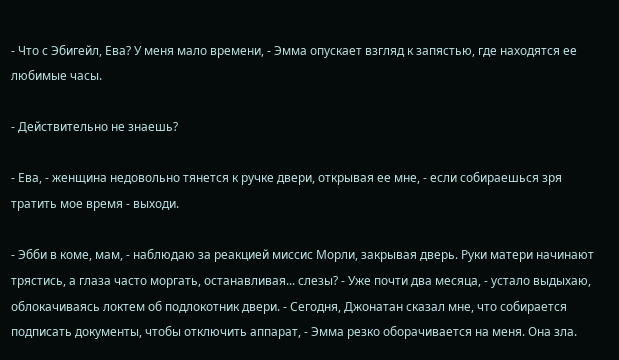- Что с Эбигейл, Ева? У меня мало времени, - Эмма опускает взгляд к запястью, где находятся ее любимые часы.

- Действительно не знаешь?

- Ева, - женщина недовольно тянется к ручке двери, открывая ее мне, - если собираешься зря тратить мое время - выходи.

- Эбби в коме, мам, - наблюдаю за реакцией миссис Морли, закрывая дверь. Руки матери начинают трястись, а глаза часто моргать, останавливая... слезы? - Уже почти два месяца, - устало выдыхаю, облокачиваясь локтем об подлокотник двери. - Сегодня, Джонатан сказал мне, что собирается подписать документы, чтобы отключить аппарат, - Эмма резко оборачивается на меня. Она зла.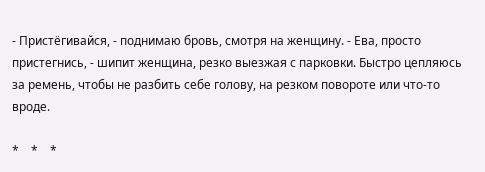- Пристёгивайся, - поднимаю бровь, смотря на женщину. - Ева, просто пристегнись, - шипит женщина, резко выезжая с парковки. Быстро цепляюсь за ремень, чтобы не разбить себе голову, на резком повороте или что-то вроде.

*    *    *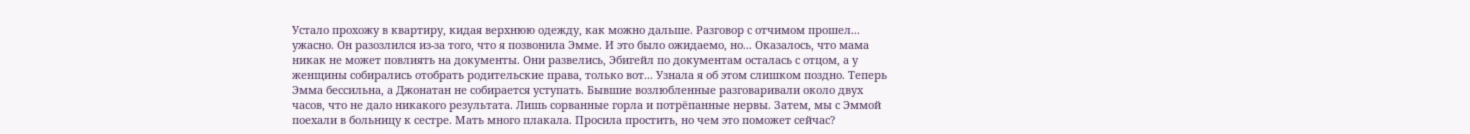Устало прохожу в квартиру, кидая верхнюю одежду, как можно дальше. Разговор с отчимом прошел... ужасно. Он разозлился из-за того, что я позвонила Эмме. И это было ожидаемо, но... Оказалось, что мама никак не может повлиять на документы. Они развелись, Эбигейл по документам осталась с отцом, а у женщины собирались отобрать родительские права, только вот... Узнала я об этом слишком поздно. Теперь Эмма бессильна, а Джонатан не собирается уступать. Бывшие возлюбленные разговаривали около двух часов, что не дало никакого результата. Лишь сорванные горла и потрёпанные нервы. Затем, мы с Эммой поехали в больницу к сестре. Мать много плакала. Просила простить, но чем это поможет сейчас?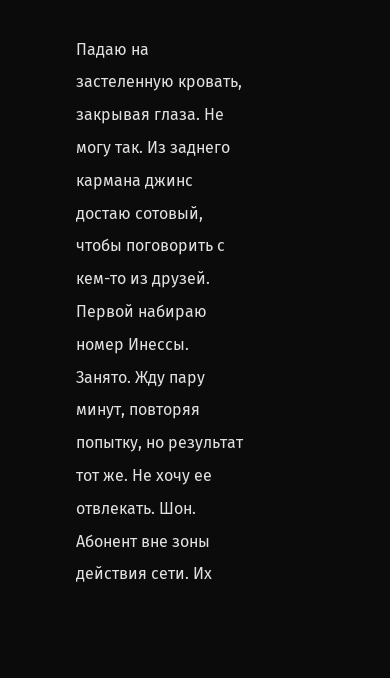Падаю на застеленную кровать, закрывая глаза. Не могу так. Из заднего кармана джинс достаю сотовый, чтобы поговорить с кем-то из друзей. Первой набираю номер Инессы. Занято. Жду пару минут, повторяя попытку, но результат тот же. Не хочу ее отвлекать. Шон. Абонент вне зоны действия сети. Их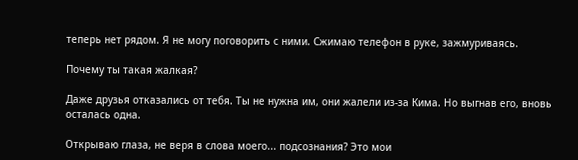теперь нет рядом. Я не могу поговорить с ними. Сжимаю телефон в руке, зажмуриваясь.

Почему ты такая жалкая?

Даже друзья отказались от тебя. Ты не нужна им, они жалели из-за Кима. Но выгнав его, вновь осталась одна.

Открываю глаза, не веря в слова моего... подсознания? Это мои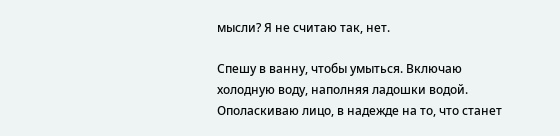мысли? Я не считаю так, нет.

Спешу в ванну, чтобы умыться. Включаю холодную воду, наполняя ладошки водой. Ополаскиваю лицо, в надежде на то, что станет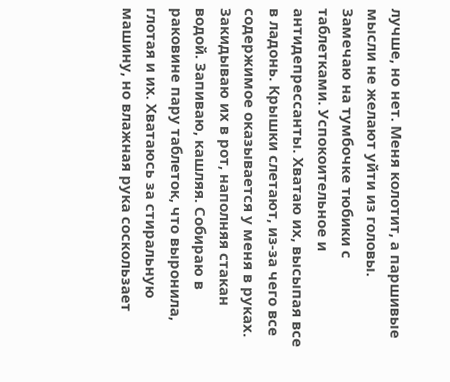лучше, но нет. Меня колотит, а паршивые мысли не желают уйти из головы. Замечаю на тумбочке тюбики с таблетками. Успокоительное и антидепрессанты. Хватаю их, высыпая все в ладонь. Крышки слетают, из-за чего все содержимое оказывается у меня в руках. Закидываю их в рот, наполняя стакан водой. Запиваю, кашляя. Собираю в раковине пару таблеток, что выронила, глотая и их. Хватаюсь за стиральную машину, но влажная рука соскользает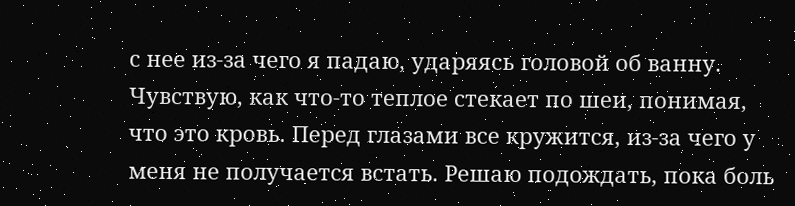с нее из-за чего я падаю, ударяясь головой об ванну. Чувствую, как что-то теплое стекает по шеи, понимая, что это кровь. Перед глазами все кружится, из-за чего у меня не получается встать. Решаю подождать, пока боль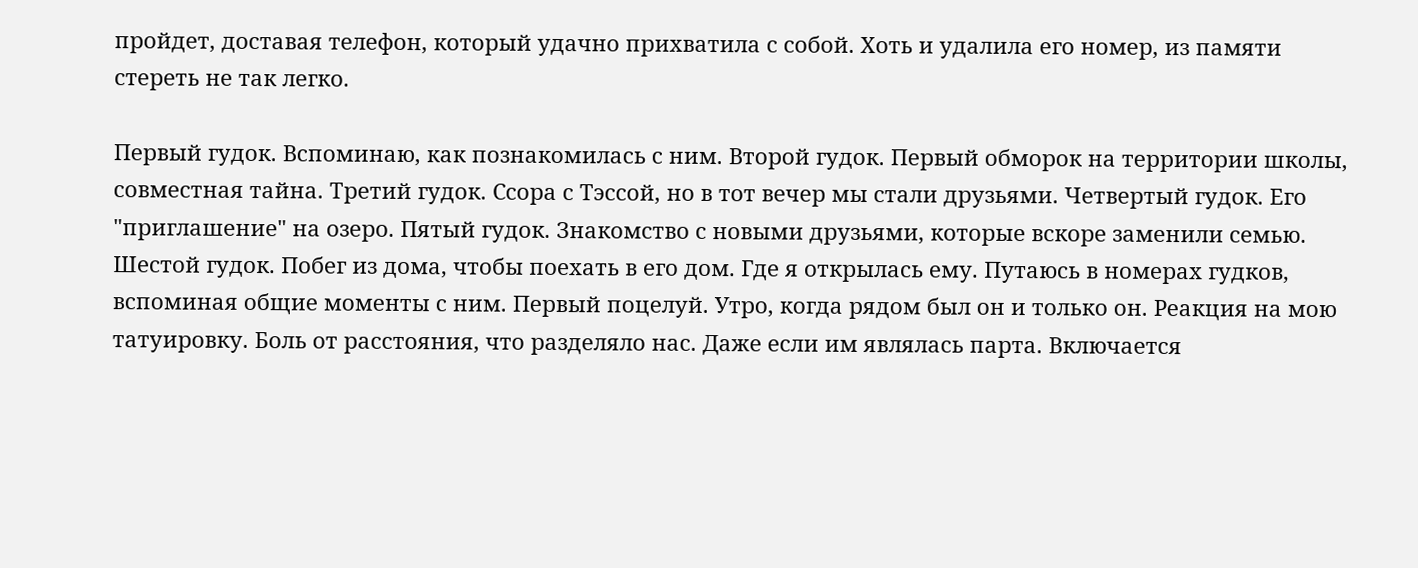пройдет, доставая телефон, который удачно прихватила с собой. Хоть и удалила его номер, из памяти стереть не так легко.

Первый гудок. Вспоминаю, как познакомилась с ним. Второй гудок. Первый обморок на территории школы, совместная тайна. Третий гудок. Ссора с Тэссой, но в тот вечер мы стали друзьями. Четвертый гудок. Его "приглашение" на озеро. Пятый гудок. Знакомство с новыми друзьями, которые вскоре заменили семью. Шестой гудок. Побег из дома, чтобы поехать в его дом. Где я открылась ему. Путаюсь в номерах гудков, вспоминая общие моменты с ним. Первый поцелуй. Утро, когда рядом был он и только он. Реакция на мою татуировку. Боль от расстояния, что разделяло нас. Даже если им являлась парта. Включается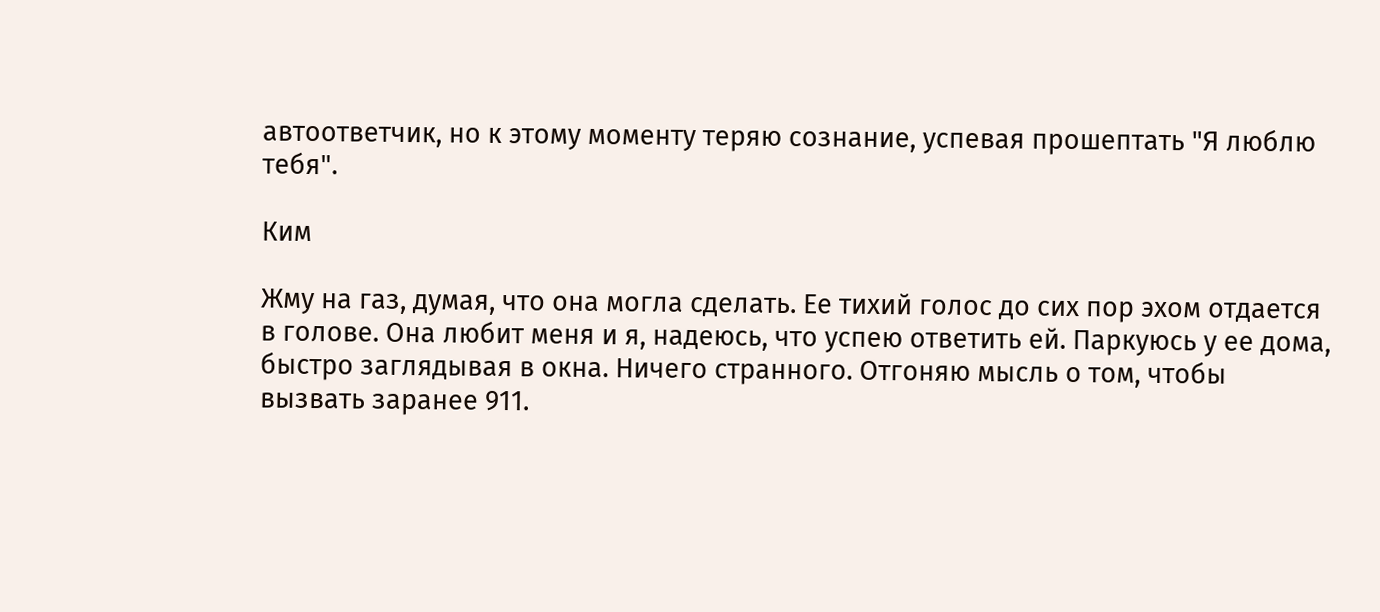автоответчик, но к этому моменту теряю сознание, успевая прошептать "Я люблю тебя".

Ким

Жму на газ, думая, что она могла сделать. Ее тихий голос до сих пор эхом отдается в голове. Она любит меня и я, надеюсь, что успею ответить ей. Паркуюсь у ее дома, быстро заглядывая в окна. Ничего странного. Отгоняю мысль о том, чтобы вызвать заранее 911.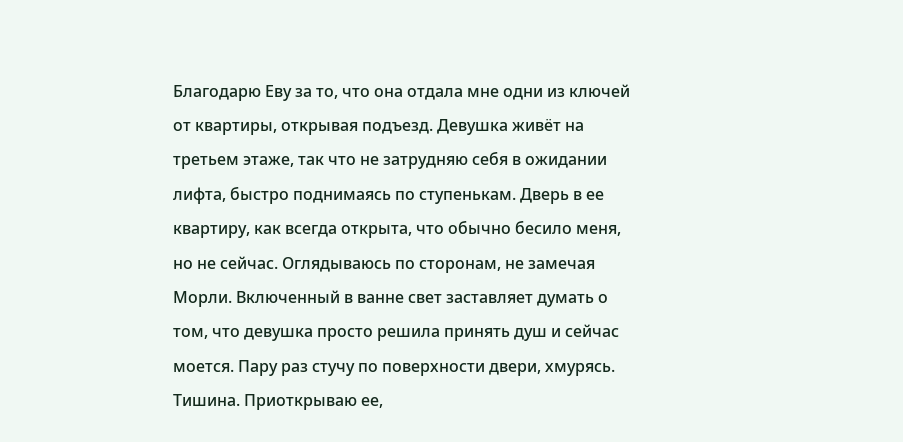Благодарю Еву за то, что она отдала мне одни из ключей от квартиры, открывая подъезд. Девушка живёт на третьем этаже, так что не затрудняю себя в ожидании лифта, быстро поднимаясь по ступенькам. Дверь в ее квартиру, как всегда открыта, что обычно бесило меня, но не сейчас. Оглядываюсь по сторонам, не замечая Морли. Включенный в ванне свет заставляет думать о том, что девушка просто решила принять душ и сейчас моется. Пару раз стучу по поверхности двери, хмурясь. Тишина. Приоткрываю ее,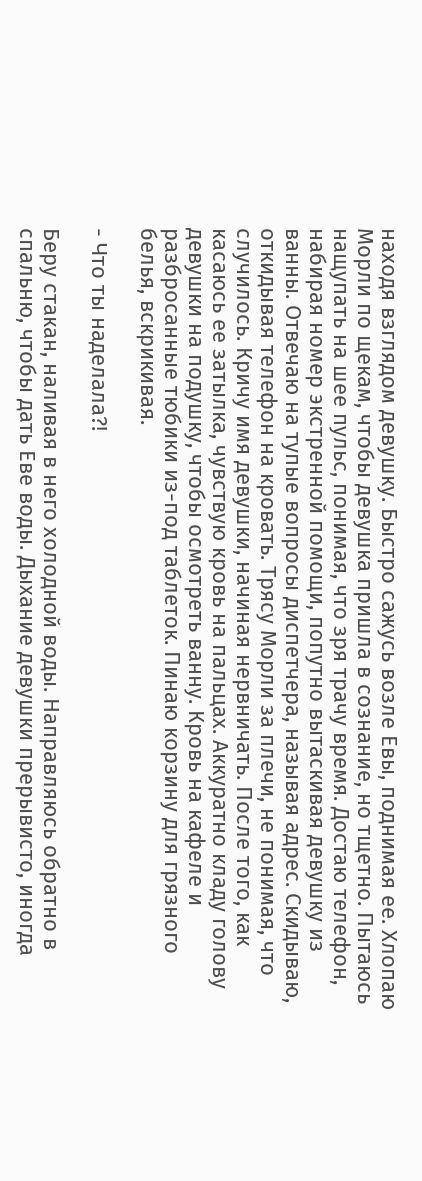находя взглядом девушку. Быстро сажусь возле Евы, поднимая ее. Хлопаю Морли по щекам, чтобы девушка пришла в сознание, но тщетно. Пытаюсь нащупать на шее пульс, понимая, что зря трачу время. Достаю телефон, набирая номер экстренной помощи, попутно вытаскивая девушку из ванны. Отвечаю на тупые вопросы диспетчера, называя адрес. Скидываю, откидывая телефон на кровать. Трясу Морли за плечи, не понимая, что случилось. Кричу имя девушки, начиная нервничать. После того, как касаюсь ее затылка, чувствую кровь на пальцах. Аккуратно кладу голову девушки на подушку, чтобы осмотреть ванну. Кровь на кафеле и разбросанные тюбики из-под таблеток. Пинаю корзину для грязного белья, вскрикивая.

- Что ты наделала?!

Беру стакан, наливая в него холодной воды. Направляюсь обратно в спальню, чтобы дать Еве воды. Дыхание девушки прерывисто, иногда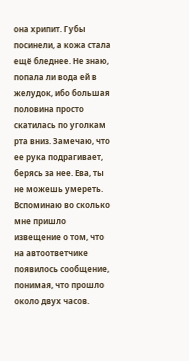она хрипит. Губы посинели, а кожа стала ещё бледнее. Не знаю, попала ли вода ей в желудок, ибо большая половина просто скатилась по уголкам рта вниз. Замечаю, что ее рука подрагивает, берясь за нее. Ева, ты не можешь умереть. Вспоминаю во сколько мне пришло извещение о том, что на автоответчике появилось сообщение, понимая, что прошло около двух часов.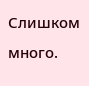Слишком много.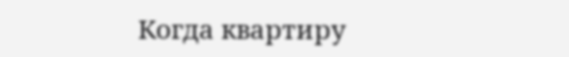Когда квартиру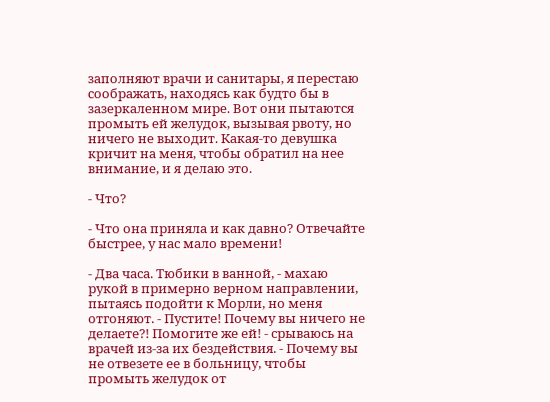заполняют врачи и санитары, я перестаю соображать, находясь как будто бы в зазеркаленном мире. Вот они пытаются промыть ей желудок, вызывая рвоту, но ничего не выходит. Какая-то девушка кричит на меня, чтобы обратил на нее внимание, и я делаю это.

- Что?

- Что она приняла и как давно? Отвечайте быстрее, у нас мало времени!

- Два часа. Тюбики в ванной, - махаю рукой в примерно верном направлении, пытаясь подойти к Морли, но меня отгоняют. - Пустите! Почему вы ничего не делаете?! Помогите же ей! - срываюсь на врачей из-за их бездействия. - Почему вы не отвезете ее в больницу, чтобы промыть желудок от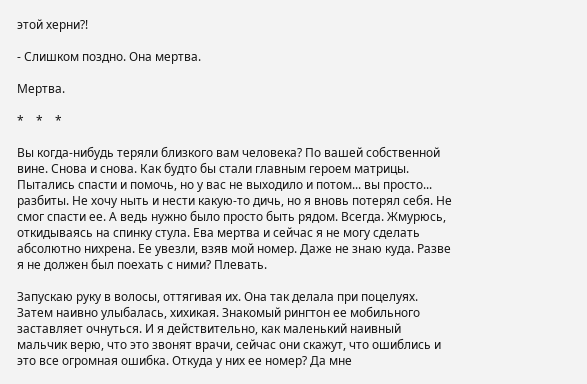этой херни?!

- Слишком поздно. Она мертва.

Мертва.

*    *    *

Вы когда-нибудь теряли близкого вам человека? По вашей собственной вине. Снова и снова. Как будто бы стали главным героем матрицы. Пытались спасти и помочь, но у вас не выходило и потом... вы просто... разбиты. Не хочу ныть и нести какую-то дичь, но я вновь потерял себя. Не смог спасти ее. А ведь нужно было просто быть рядом. Всегда. Жмурюсь, откидываясь на спинку стула. Ева мертва и сейчас я не могу сделать абсолютно нихрена. Ее увезли, взяв мой номер. Даже не знаю куда. Разве я не должен был поехать с ними? Плевать.

Запускаю руку в волосы, оттягивая их. Она так делала при поцелуях. Затем наивно улыбалась, хихикая. Знакомый рингтон ее мобильного заставляет очнуться. И я действительно, как маленький наивный мальчик верю, что это звонят врачи, сейчас они скажут, что ошиблись и это все огромная ошибка. Откуда у них ее номер? Да мне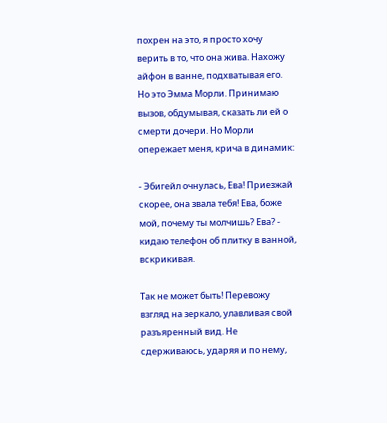похрен на это, я просто хочу верить в то, что она жива. Нахожу айфон в ванне, подхватывая его. Но это Эмма Морли. Принимаю вызов, обдумывая, сказать ли ей о смерти дочери. Но Морли опережает меня, крича в динамик:

- Эбигейл очнулась, Ева! Приезжай скорее, она звала тебя! Ева, боже мой, почему ты молчишь? Ева? - кидаю телефон об плитку в ванной, вскрикивая.

Так не может быть! Перевожу взгляд на зеркало, улавливая свой разъяренный вид. Не сдерживаюсь, ударяя и по нему,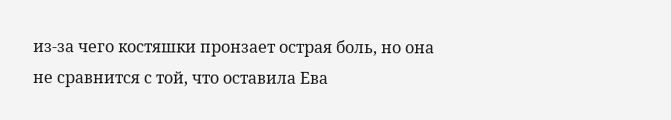из-за чего костяшки пронзает острая боль, но она не сравнится с той, что оставила Ева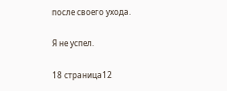после своего ухода.

Я не успел.

18 страница12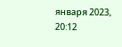января 2023, 20:12